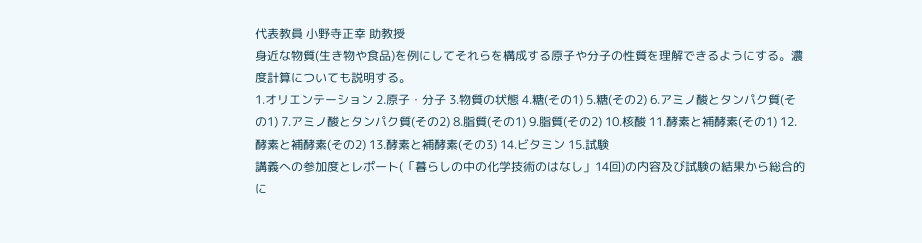代表教員 小野寺正幸 助教授
身近な物質(生き物や食品)を例にしてそれらを構成する原子や分子の性質を理解できるようにする。濃度計算についても説明する。
1.オリエンテーション 2.原子・分子 3.物質の状態 4.糖(その1) 5.糖(その2) 6.アミノ酸とタンパク質(その1) 7.アミノ酸とタンパク質(その2) 8.脂質(その1) 9.脂質(その2) 10.核酸 11.酵素と補酵素(その1) 12.酵素と補酵素(その2) 13.酵素と補酵素(その3) 14.ビタミン 15.試験
講義への参加度とレポート(「暮らしの中の化学技術のはなし」14回)の内容及び試験の結果から総合的に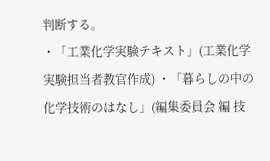判断する。
・「工業化学実験テキスト」(工業化学実験担当者教官作成) ・「暮らしの中の化学技術のはなし」(編集委員会 編 技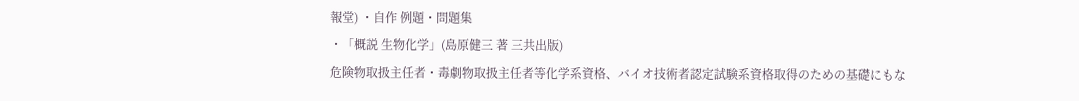報堂) ・自作 例題・問題集
・「概説 生物化学」(島原健三 著 三共出版)
危険物取扱主任者・毒劇物取扱主任者等化学系資格、バイオ技術者認定試験系資格取得のための基礎にもな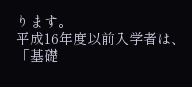ります。
平成16年度以前入学者は、「基礎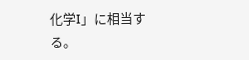化学I」に相当する。